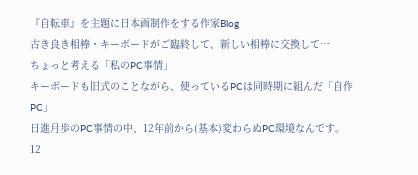『自転車』を主題に日本画制作をする作家Blog
古き良き相棒・キーボードがご臨終して、新しい相棒に交換して…
ちょっと考える「私のPC事情」
キーボードも旧式のことながら、使っているPCは同時期に組んだ「自作PC」
日進月歩のPC事情の中、12年前から(基本)変わらぬPC環境なんです。
12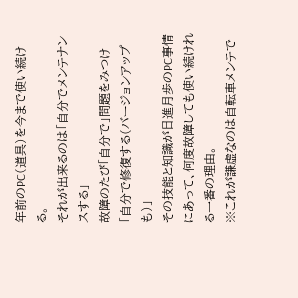年前のPC(道具)を今まで使い続ける。
それが出来るのは「自分でメンテナンスする」
故障のたび「自分で」問題をみつけ「自分で修復する(バージョンアップも)」
その技能と知識が日進月歩のPC事情にあって、何度故障しても使い続けれる一番の理由。
※これが謙虚なのは自転車メンテで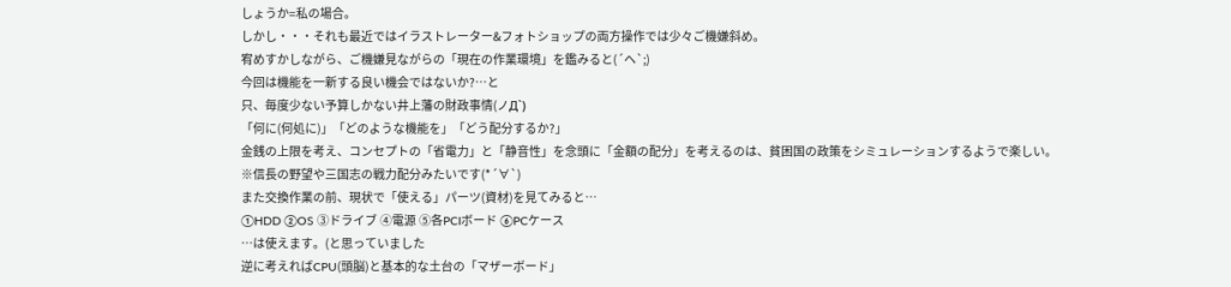しょうか=私の場合。
しかし・・・それも最近ではイラストレーター&フォトショップの両方操作では少々ご機嫌斜め。
宥めすかしながら、ご機嫌見ながらの「現在の作業環境」を鑑みると(´ヘ`;)
今回は機能を一新する良い機会ではないか?…と
只、毎度少ない予算しかない井上藩の財政事情(ノД`)
「何に(何処に)」「どのような機能を」「どう配分するか?」
金銭の上限を考え、コンセプトの「省電力」と「静音性」を念頭に「金額の配分」を考えるのは、貧困国の政策をシミュレーションするようで楽しい。
※信長の野望や三国志の戦力配分みたいです(*´∀`)
また交換作業の前、現状で「使える」パーツ(資材)を見てみると…
①HDD ②OS ③ドライブ ④電源 ⑤各PCIボード ⑥PCケース
…は使えます。(と思っていました
逆に考えればCPU(頭脳)と基本的な土台の「マザーボード」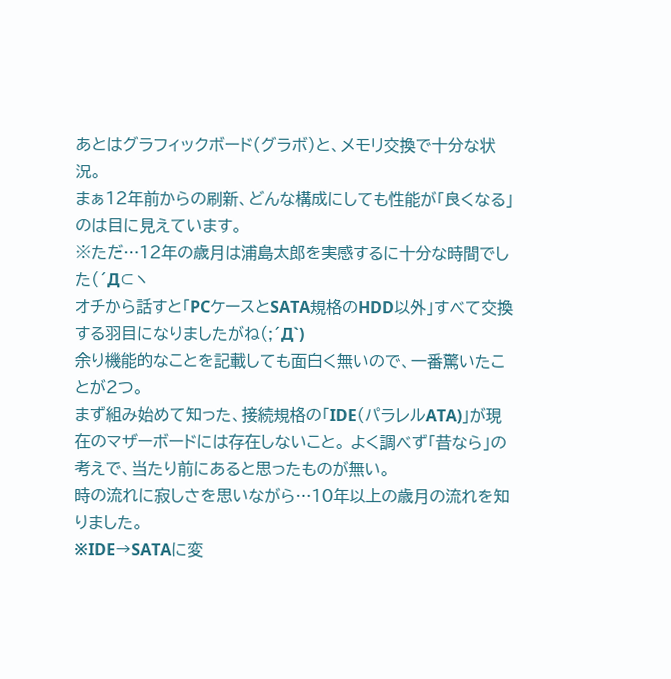あとはグラフィックボード(グラボ)と、メモリ交換で十分な状況。
まぁ12年前からの刷新、どんな構成にしても性能が「良くなる」のは目に見えています。
※ただ…12年の歳月は浦島太郎を実感するに十分な時間でした(´Д⊂ヽ
オチから話すと「PCケースとSATA規格のHDD以外」すべて交換する羽目になりましたがね(;´Д`)
余り機能的なことを記載しても面白く無いので、一番驚いたことが2つ。
まず組み始めて知った、接続規格の「IDE(パラレルATA)」が現在のマザーボードには存在しないこと。 よく調べず「昔なら」の考えで、当たり前にあると思ったものが無い。
時の流れに寂しさを思いながら…10年以上の歳月の流れを知りました。
※IDE→SATAに変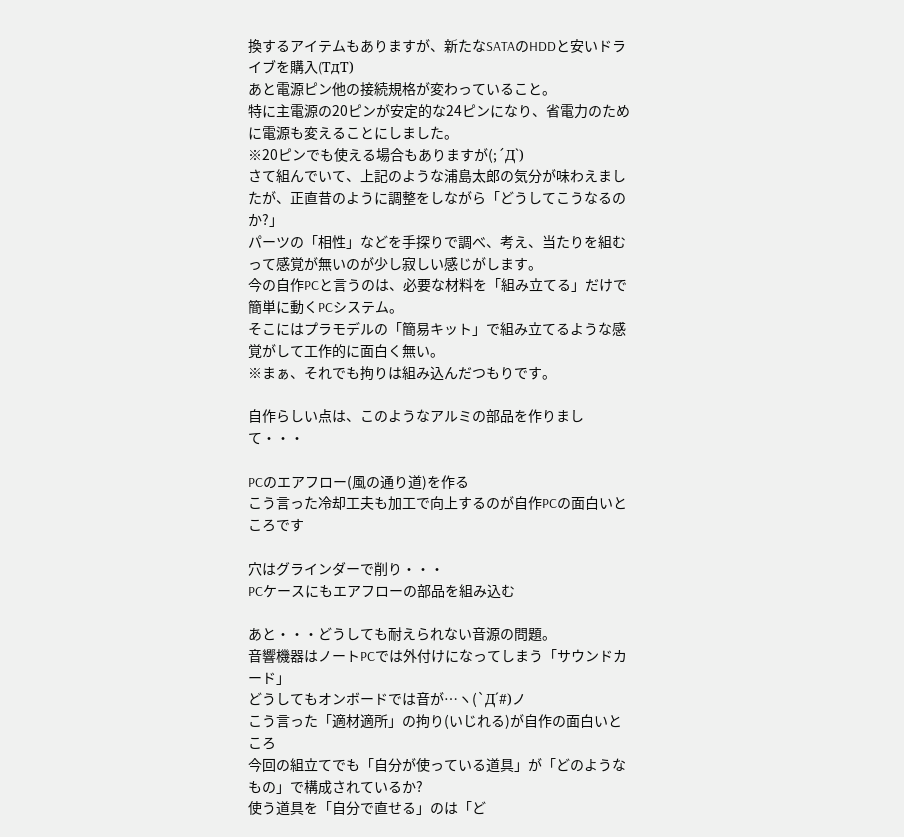換するアイテムもありますが、新たなSATAのHDDと安いドライブを購入(TдT)
あと電源ピン他の接続規格が変わっていること。
特に主電源の20ピンが安定的な24ピンになり、省電力のために電源も変えることにしました。
※20ピンでも使える場合もありますが(;´Д`)
さて組んでいて、上記のような浦島太郎の気分が味わえましたが、正直昔のように調整をしながら「どうしてこうなるのか?」
パーツの「相性」などを手探りで調べ、考え、当たりを組むって感覚が無いのが少し寂しい感じがします。
今の自作PCと言うのは、必要な材料を「組み立てる」だけで簡単に動くPCシステム。
そこにはプラモデルの「簡易キット」で組み立てるような感覚がして工作的に面白く無い。
※まぁ、それでも拘りは組み込んだつもりです。

自作らしい点は、このようなアルミの部品を作りまして・・・

PCのエアフロー(風の通り道)を作る
こう言った冷却工夫も加工で向上するのが自作PCの面白いところです

穴はグラインダーで削り・・・
PCケースにもエアフローの部品を組み込む

あと・・・どうしても耐えられない音源の問題。
音響機器はノートPCでは外付けになってしまう「サウンドカード」
どうしてもオンボードでは音が…ヽ(`Д´#)ノ
こう言った「適材適所」の拘り(いじれる)が自作の面白いところ
今回の組立てでも「自分が使っている道具」が「どのようなもの」で構成されているか?
使う道具を「自分で直せる」のは「ど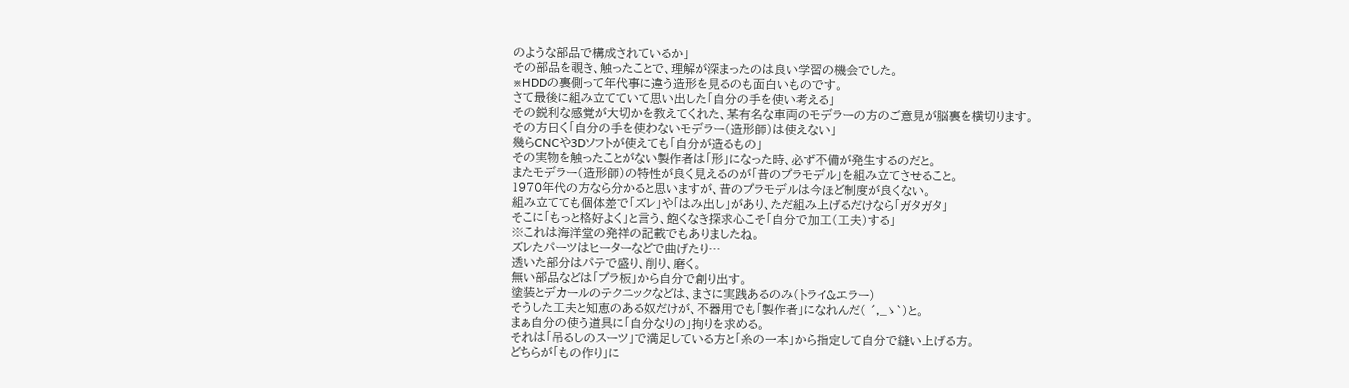のような部品で構成されているか」
その部品を覗き、触ったことで、理解が深まったのは良い学習の機会でした。
※HDDの裏側って年代事に違う造形を見るのも面白いものです。
さて最後に組み立てていて思い出した「自分の手を使い考える」
その鋭利な感覚が大切かを教えてくれた、某有名な車両のモデラーの方のご意見が脳裏を横切ります。
その方曰く「自分の手を使わないモデラー(造形師)は使えない」
幾らCNCや3Dソフトが使えても「自分が造るもの」
その実物を触ったことがない製作者は「形」になった時、必ず不備が発生するのだと。
またモデラー(造形師)の特性が良く見えるのが「昔のプラモデル」を組み立てさせること。
1970年代の方なら分かると思いますが、昔のプラモデルは今ほど制度が良くない。
組み立てても個体差で「ズレ」や「はみ出し」があり、ただ組み上げるだけなら「ガタガタ」
そこに「もっと格好よく」と言う、飽くなき探求心こそ「自分で加工(工夫)する」
※これは海洋堂の発祥の記載でもありましたね。
ズレたパーツはヒーターなどで曲げたり…
透いた部分はパテで盛り、削り、磨く。
無い部品などは「プラ板」から自分で創り出す。
塗装とデカールのテクニックなどは、まさに実践あるのみ(トライ&エラー)
そうした工夫と知恵のある奴だけが、不器用でも「製作者」になれんだ( ´,_ゝ`)と。
まぁ自分の使う道具に「自分なりの」拘りを求める。
それは「吊るしのスーツ」で満足している方と「糸の一本」から指定して自分で縫い上げる方。
どちらが「もの作り」に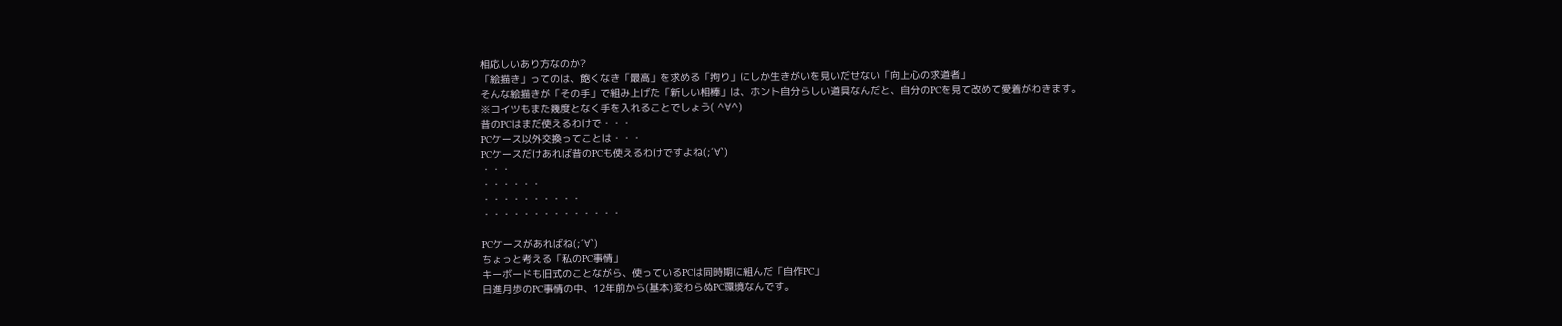相応しいあり方なのか?
「絵描き」ってのは、飽くなき「最高」を求める「拘り」にしか生きがいを見いだせない「向上心の求道者」
そんな絵描きが「その手」で組み上げた「新しい相棒」は、ホント自分らしい道具なんだと、自分のPCを見て改めて愛着がわきます。
※コイツもまた幾度となく手を入れることでしょう( ^∀^)
昔のPCはまだ使えるわけで・・・
PCケース以外交換ってことは・・・
PCケースだけあれば昔のPCも使えるわけですよね(;´∀`)
・・・
・・・・・・
・・・・・・・・・・
・・・・・・・・・・・・・・

PCケースがあればね(;´∀`)
ちょっと考える「私のPC事情」
キーボードも旧式のことながら、使っているPCは同時期に組んだ「自作PC」
日進月歩のPC事情の中、12年前から(基本)変わらぬPC環境なんです。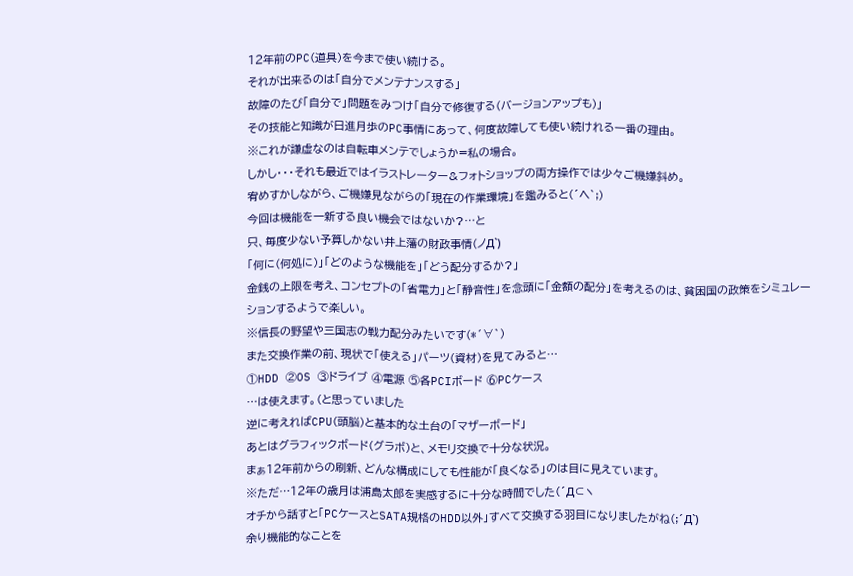12年前のPC(道具)を今まで使い続ける。
それが出来るのは「自分でメンテナンスする」
故障のたび「自分で」問題をみつけ「自分で修復する(バージョンアップも)」
その技能と知識が日進月歩のPC事情にあって、何度故障しても使い続けれる一番の理由。
※これが謙虚なのは自転車メンテでしょうか=私の場合。
しかし・・・それも最近ではイラストレーター&フォトショップの両方操作では少々ご機嫌斜め。
宥めすかしながら、ご機嫌見ながらの「現在の作業環境」を鑑みると(´ヘ`;)
今回は機能を一新する良い機会ではないか?…と
只、毎度少ない予算しかない井上藩の財政事情(ノД`)
「何に(何処に)」「どのような機能を」「どう配分するか?」
金銭の上限を考え、コンセプトの「省電力」と「静音性」を念頭に「金額の配分」を考えるのは、貧困国の政策をシミュレーションするようで楽しい。
※信長の野望や三国志の戦力配分みたいです(*´∀`)
また交換作業の前、現状で「使える」パーツ(資材)を見てみると…
①HDD ②OS ③ドライブ ④電源 ⑤各PCIボード ⑥PCケース
…は使えます。(と思っていました
逆に考えればCPU(頭脳)と基本的な土台の「マザーボード」
あとはグラフィックボード(グラボ)と、メモリ交換で十分な状況。
まぁ12年前からの刷新、どんな構成にしても性能が「良くなる」のは目に見えています。
※ただ…12年の歳月は浦島太郎を実感するに十分な時間でした(´Д⊂ヽ
オチから話すと「PCケースとSATA規格のHDD以外」すべて交換する羽目になりましたがね(;´Д`)
余り機能的なことを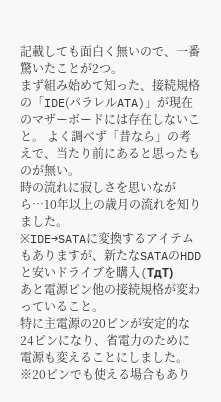記載しても面白く無いので、一番驚いたことが2つ。
まず組み始めて知った、接続規格の「IDE(パラレルATA)」が現在のマザーボードには存在しないこと。 よく調べず「昔なら」の考えで、当たり前にあると思ったものが無い。
時の流れに寂しさを思いながら…10年以上の歳月の流れを知りました。
※IDE→SATAに変換するアイテムもありますが、新たなSATAのHDDと安いドライブを購入(TдT)
あと電源ピン他の接続規格が変わっていること。
特に主電源の20ピンが安定的な24ピンになり、省電力のために電源も変えることにしました。
※20ピンでも使える場合もあり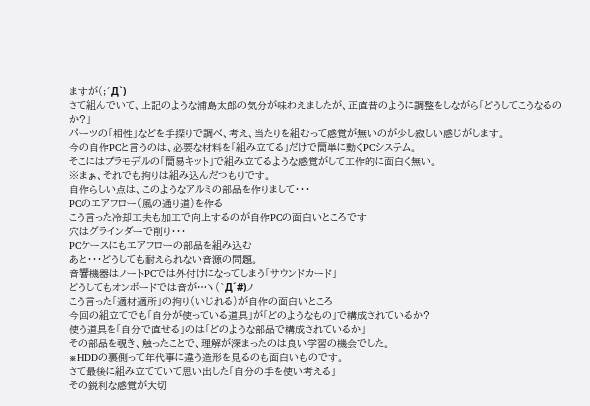ますが(;´Д`)
さて組んでいて、上記のような浦島太郎の気分が味わえましたが、正直昔のように調整をしながら「どうしてこうなるのか?」
パーツの「相性」などを手探りで調べ、考え、当たりを組むって感覚が無いのが少し寂しい感じがします。
今の自作PCと言うのは、必要な材料を「組み立てる」だけで簡単に動くPCシステム。
そこにはプラモデルの「簡易キット」で組み立てるような感覚がして工作的に面白く無い。
※まぁ、それでも拘りは組み込んだつもりです。
自作らしい点は、このようなアルミの部品を作りまして・・・
PCのエアフロー(風の通り道)を作る
こう言った冷却工夫も加工で向上するのが自作PCの面白いところです
穴はグラインダーで削り・・・
PCケースにもエアフローの部品を組み込む
あと・・・どうしても耐えられない音源の問題。
音響機器はノートPCでは外付けになってしまう「サウンドカード」
どうしてもオンボードでは音が…ヽ(`Д´#)ノ
こう言った「適材適所」の拘り(いじれる)が自作の面白いところ
今回の組立てでも「自分が使っている道具」が「どのようなもの」で構成されているか?
使う道具を「自分で直せる」のは「どのような部品で構成されているか」
その部品を覗き、触ったことで、理解が深まったのは良い学習の機会でした。
※HDDの裏側って年代事に違う造形を見るのも面白いものです。
さて最後に組み立てていて思い出した「自分の手を使い考える」
その鋭利な感覚が大切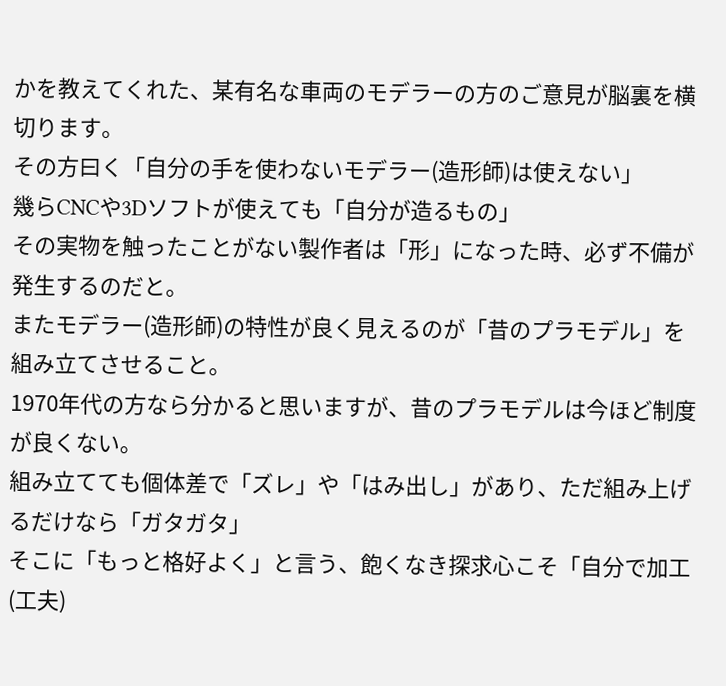かを教えてくれた、某有名な車両のモデラーの方のご意見が脳裏を横切ります。
その方曰く「自分の手を使わないモデラー(造形師)は使えない」
幾らCNCや3Dソフトが使えても「自分が造るもの」
その実物を触ったことがない製作者は「形」になった時、必ず不備が発生するのだと。
またモデラー(造形師)の特性が良く見えるのが「昔のプラモデル」を組み立てさせること。
1970年代の方なら分かると思いますが、昔のプラモデルは今ほど制度が良くない。
組み立てても個体差で「ズレ」や「はみ出し」があり、ただ組み上げるだけなら「ガタガタ」
そこに「もっと格好よく」と言う、飽くなき探求心こそ「自分で加工(工夫)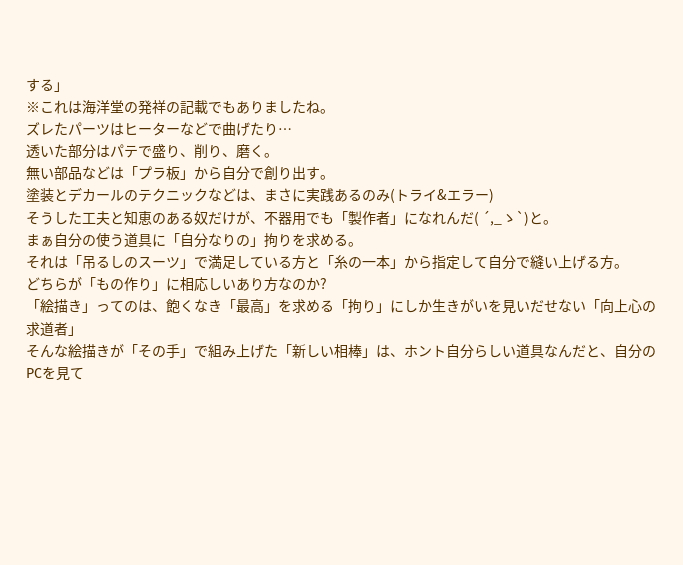する」
※これは海洋堂の発祥の記載でもありましたね。
ズレたパーツはヒーターなどで曲げたり…
透いた部分はパテで盛り、削り、磨く。
無い部品などは「プラ板」から自分で創り出す。
塗装とデカールのテクニックなどは、まさに実践あるのみ(トライ&エラー)
そうした工夫と知恵のある奴だけが、不器用でも「製作者」になれんだ( ´,_ゝ`)と。
まぁ自分の使う道具に「自分なりの」拘りを求める。
それは「吊るしのスーツ」で満足している方と「糸の一本」から指定して自分で縫い上げる方。
どちらが「もの作り」に相応しいあり方なのか?
「絵描き」ってのは、飽くなき「最高」を求める「拘り」にしか生きがいを見いだせない「向上心の求道者」
そんな絵描きが「その手」で組み上げた「新しい相棒」は、ホント自分らしい道具なんだと、自分のPCを見て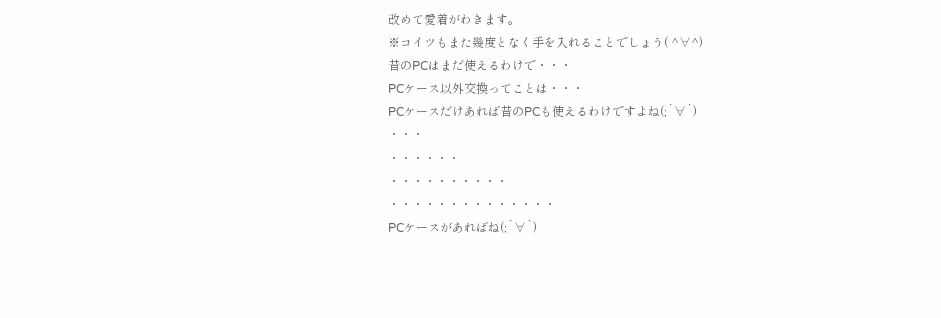改めて愛着がわきます。
※コイツもまた幾度となく手を入れることでしょう( ^∀^)
昔のPCはまだ使えるわけで・・・
PCケース以外交換ってことは・・・
PCケースだけあれば昔のPCも使えるわけですよね(;´∀`)
・・・
・・・・・・
・・・・・・・・・・
・・・・・・・・・・・・・・
PCケースがあればね(;´∀`)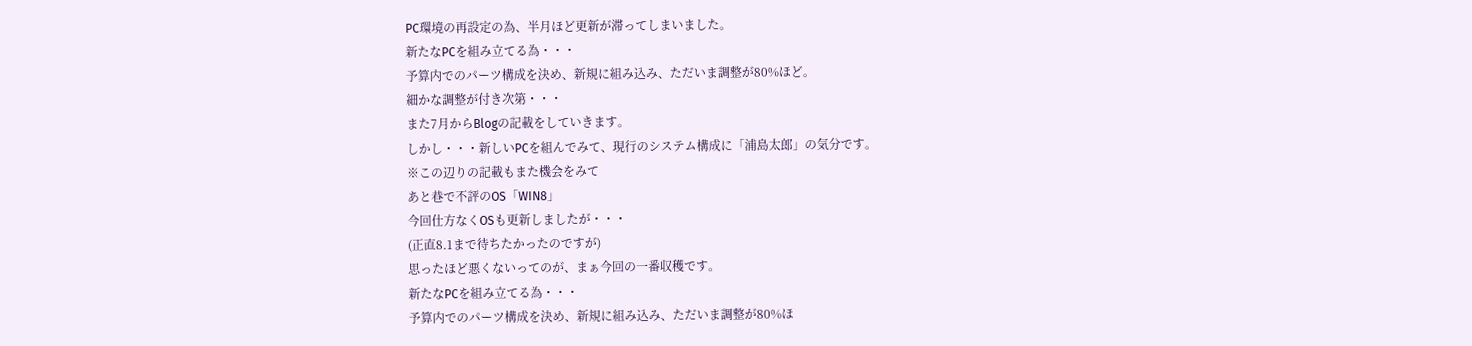PC環境の再設定の為、半月ほど更新が滞ってしまいました。
新たなPCを組み立てる為・・・
予算内でのパーツ構成を決め、新規に組み込み、ただいま調整が80%ほど。
細かな調整が付き次第・・・
また7月からBlogの記載をしていきます。
しかし・・・新しいPCを組んでみて、現行のシステム構成に「浦島太郎」の気分です。
※この辺りの記載もまた機会をみて
あと巷で不評のOS「WIN8」
今回仕方なくOSも更新しましたが・・・
(正直8.1まで待ちたかったのですが)
思ったほど悪くないってのが、まぁ今回の一番収穫です。
新たなPCを組み立てる為・・・
予算内でのパーツ構成を決め、新規に組み込み、ただいま調整が80%ほ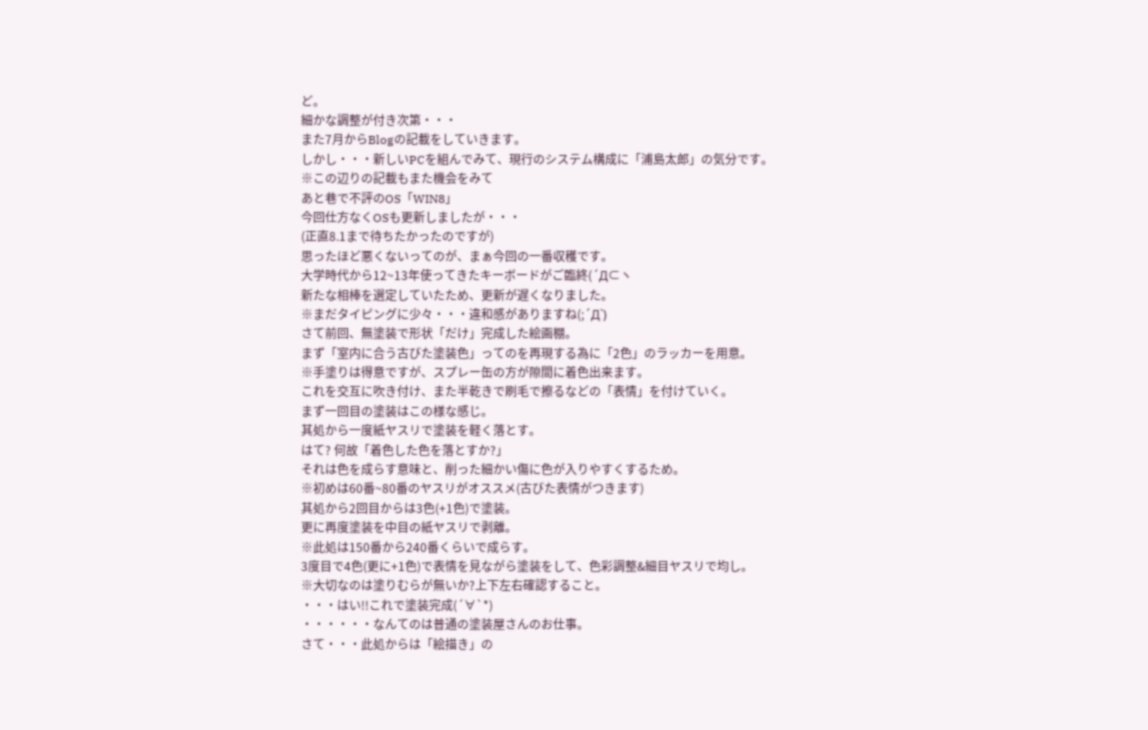ど。
細かな調整が付き次第・・・
また7月からBlogの記載をしていきます。
しかし・・・新しいPCを組んでみて、現行のシステム構成に「浦島太郎」の気分です。
※この辺りの記載もまた機会をみて
あと巷で不評のOS「WIN8」
今回仕方なくOSも更新しましたが・・・
(正直8.1まで待ちたかったのですが)
思ったほど悪くないってのが、まぁ今回の一番収穫です。
大学時代から12~13年使ってきたキーボードがご臨終(´Д⊂ヽ
新たな相棒を選定していたため、更新が遅くなりました。
※まだタイピングに少々・・・違和感がありますね(;´Д`)
さて前回、無塗装で形状「だけ」完成した絵画棚。
まず「室内に合う古びた塗装色」ってのを再現する為に「2色」のラッカーを用意。
※手塗りは得意ですが、スプレー缶の方が隙間に着色出来ます。
これを交互に吹き付け、また半乾きで刷毛で擦るなどの「表情」を付けていく。
まず一回目の塗装はこの様な感じ。
其処から一度紙ヤスリで塗装を軽く落とす。
はて? 何故「着色した色を落とすか?」
それは色を成らす意味と、削った細かい傷に色が入りやすくするため。
※初めは60番~80番のヤスリがオススメ(古びた表情がつきます)
其処から2回目からは3色(+1色)で塗装。
更に再度塗装を中目の紙ヤスリで剥離。
※此処は150番から240番くらいで成らす。
3度目で4色(更に+1色)で表情を見ながら塗装をして、色彩調整&細目ヤスリで均し。
※大切なのは塗りむらが無いか?上下左右確認すること。
・・・はい!!これで塗装完成(´∀`*)
・・・・・・なんてのは普通の塗装屋さんのお仕事。
さて・・・此処からは「絵描き」の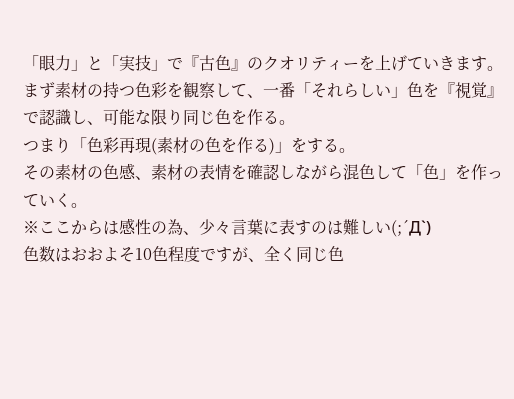「眼力」と「実技」で『古色』のクオリティーを上げていきます。
まず素材の持つ色彩を観察して、一番「それらしい」色を『視覚』で認識し、可能な限り同じ色を作る。
つまり「色彩再現(素材の色を作る)」をする。
その素材の色感、素材の表情を確認しながら混色して「色」を作っていく。
※ここからは感性の為、少々言葉に表すのは難しい(;´Д`)
色数はおおよそ10色程度ですが、全く同じ色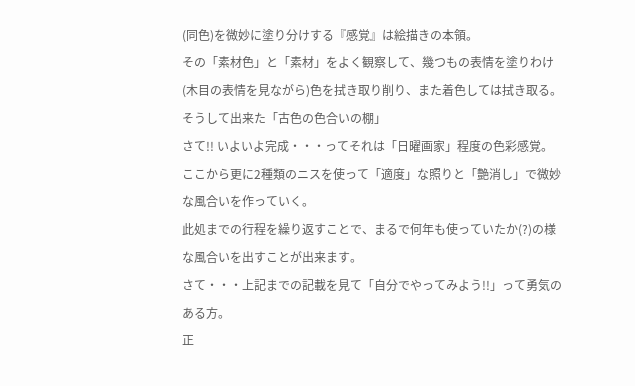(同色)を微妙に塗り分けする『感覚』は絵描きの本領。
その「素材色」と「素材」をよく観察して、幾つもの表情を塗りわけ(木目の表情を見ながら)色を拭き取り削り、また着色しては拭き取る。
そうして出来た「古色の色合いの棚」
さて!! いよいよ完成・・・ってそれは「日曜画家」程度の色彩感覚。
ここから更に2種類のニスを使って「適度」な照りと「艶消し」で微妙な風合いを作っていく。
此処までの行程を繰り返すことで、まるで何年も使っていたか(?)の様な風合いを出すことが出来ます。
さて・・・上記までの記載を見て「自分でやってみよう!!」って勇気のある方。
正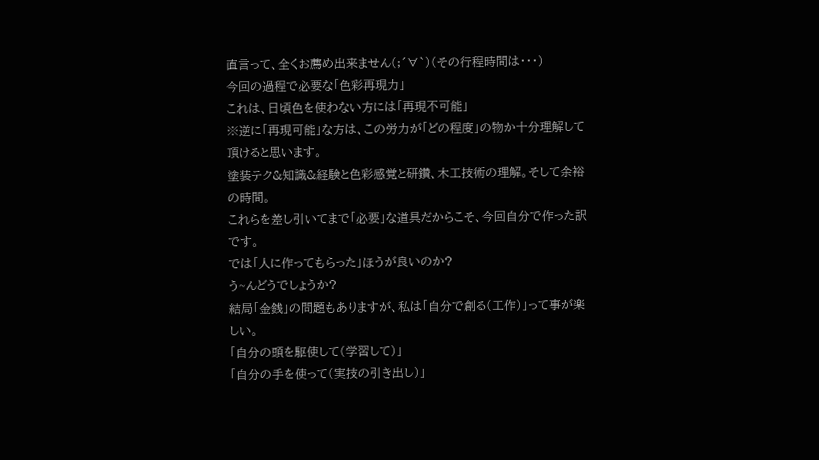直言って、全くお薦め出来ません(;´∀`)(その行程時間は・・・)
今回の過程で必要な「色彩再現力」
これは、日頃色を使わない方には「再現不可能」
※逆に「再現可能」な方は、この労力が「どの程度」の物か十分理解して頂けると思います。
塗装テク&知識&経験と色彩感覚と研鑽、木工技術の理解。そして余裕の時間。
これらを差し引いてまで「必要」な道具だからこそ、今回自分で作った訳です。
では「人に作ってもらった」ほうが良いのか?
う~んどうでしょうか?
結局「金銭」の問題もありますが、私は「自分で創る(工作)」って事が楽しい。
「自分の頭を駆使して(学習して)」
「自分の手を使って(実技の引き出し)」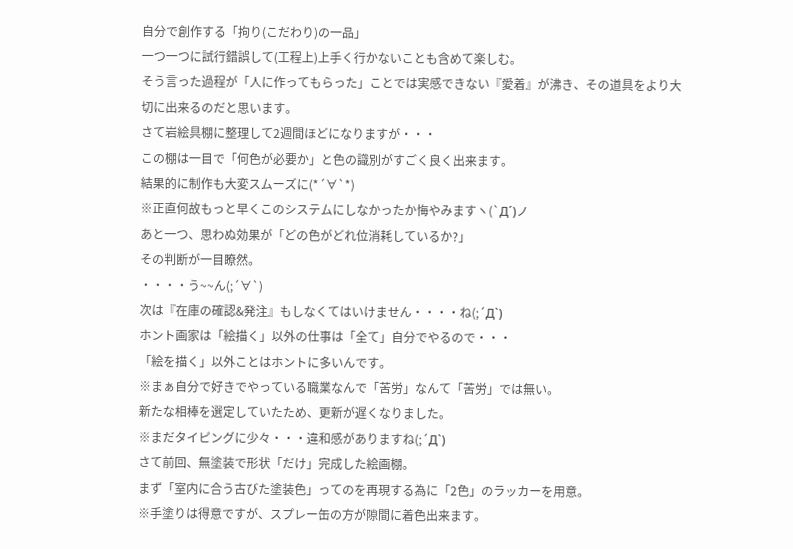自分で創作する「拘り(こだわり)の一品」
一つ一つに試行錯誤して(工程上)上手く行かないことも含めて楽しむ。
そう言った過程が「人に作ってもらった」ことでは実感できない『愛着』が沸き、その道具をより大切に出来るのだと思います。
さて岩絵具棚に整理して2週間ほどになりますが・・・
この棚は一目で「何色が必要か」と色の識別がすごく良く出来ます。
結果的に制作も大変スムーズに(*´∀`*)
※正直何故もっと早くこのシステムにしなかったか悔やみますヽ(`Д´)ノ
あと一つ、思わぬ効果が「どの色がどれ位消耗しているか?」
その判断が一目瞭然。
・・・・う~~ん(;´∀`)
次は『在庫の確認&発注』もしなくてはいけません・・・・ね(;´Д`)
ホント画家は「絵描く」以外の仕事は「全て」自分でやるので・・・
「絵を描く」以外ことはホントに多いんです。
※まぁ自分で好きでやっている職業なんで「苦労」なんて「苦労」では無い。
新たな相棒を選定していたため、更新が遅くなりました。
※まだタイピングに少々・・・違和感がありますね(;´Д`)
さて前回、無塗装で形状「だけ」完成した絵画棚。
まず「室内に合う古びた塗装色」ってのを再現する為に「2色」のラッカーを用意。
※手塗りは得意ですが、スプレー缶の方が隙間に着色出来ます。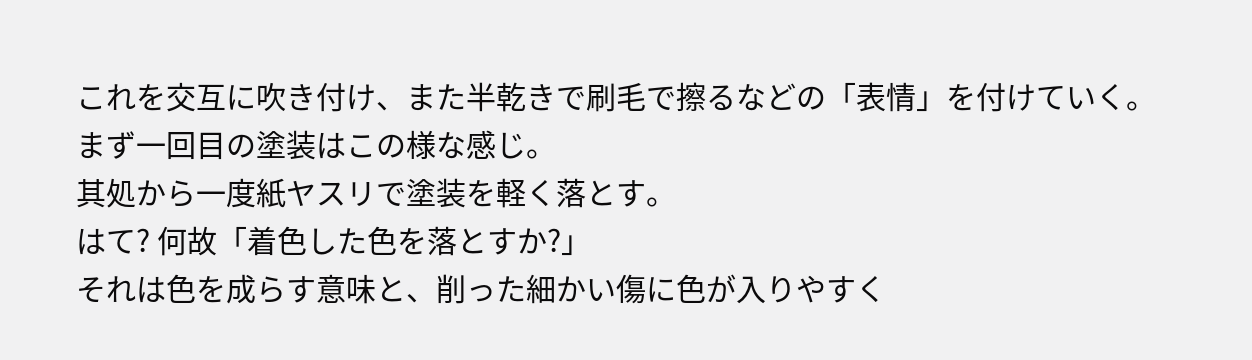これを交互に吹き付け、また半乾きで刷毛で擦るなどの「表情」を付けていく。
まず一回目の塗装はこの様な感じ。
其処から一度紙ヤスリで塗装を軽く落とす。
はて? 何故「着色した色を落とすか?」
それは色を成らす意味と、削った細かい傷に色が入りやすく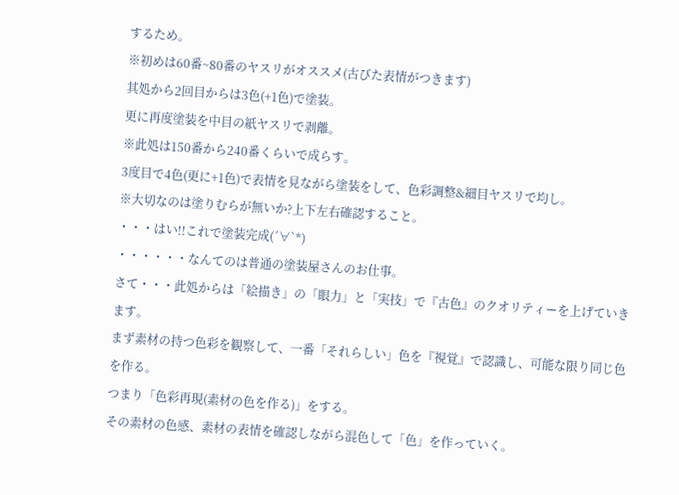するため。
※初めは60番~80番のヤスリがオススメ(古びた表情がつきます)
其処から2回目からは3色(+1色)で塗装。
更に再度塗装を中目の紙ヤスリで剥離。
※此処は150番から240番くらいで成らす。
3度目で4色(更に+1色)で表情を見ながら塗装をして、色彩調整&細目ヤスリで均し。
※大切なのは塗りむらが無いか?上下左右確認すること。
・・・はい!!これで塗装完成(´∀`*)
・・・・・・なんてのは普通の塗装屋さんのお仕事。
さて・・・此処からは「絵描き」の「眼力」と「実技」で『古色』のクオリティーを上げていきます。
まず素材の持つ色彩を観察して、一番「それらしい」色を『視覚』で認識し、可能な限り同じ色を作る。
つまり「色彩再現(素材の色を作る)」をする。
その素材の色感、素材の表情を確認しながら混色して「色」を作っていく。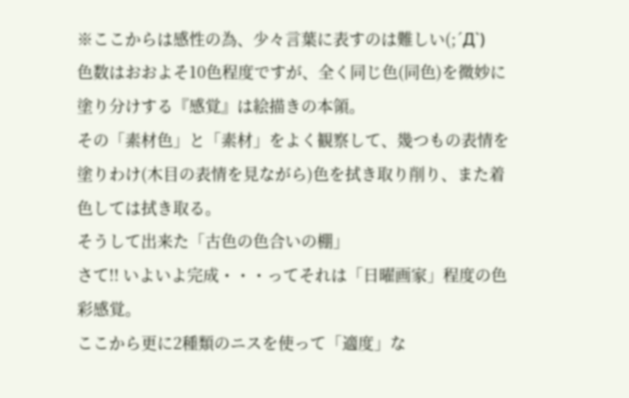※ここからは感性の為、少々言葉に表すのは難しい(;´Д`)
色数はおおよそ10色程度ですが、全く同じ色(同色)を微妙に塗り分けする『感覚』は絵描きの本領。
その「素材色」と「素材」をよく観察して、幾つもの表情を塗りわけ(木目の表情を見ながら)色を拭き取り削り、また着色しては拭き取る。
そうして出来た「古色の色合いの棚」
さて!! いよいよ完成・・・ってそれは「日曜画家」程度の色彩感覚。
ここから更に2種類のニスを使って「適度」な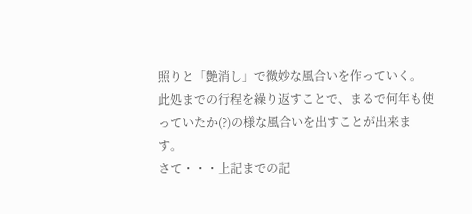照りと「艶消し」で微妙な風合いを作っていく。
此処までの行程を繰り返すことで、まるで何年も使っていたか(?)の様な風合いを出すことが出来ます。
さて・・・上記までの記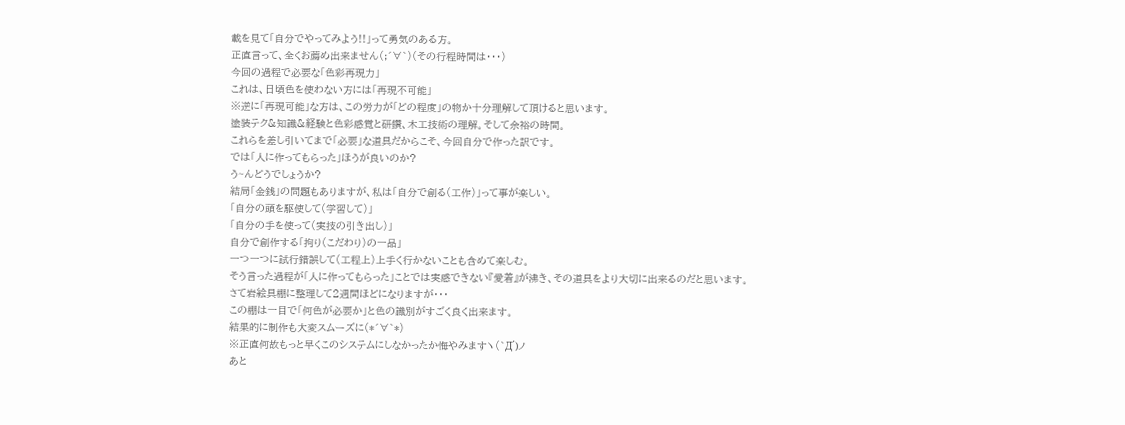載を見て「自分でやってみよう!!」って勇気のある方。
正直言って、全くお薦め出来ません(;´∀`)(その行程時間は・・・)
今回の過程で必要な「色彩再現力」
これは、日頃色を使わない方には「再現不可能」
※逆に「再現可能」な方は、この労力が「どの程度」の物か十分理解して頂けると思います。
塗装テク&知識&経験と色彩感覚と研鑽、木工技術の理解。そして余裕の時間。
これらを差し引いてまで「必要」な道具だからこそ、今回自分で作った訳です。
では「人に作ってもらった」ほうが良いのか?
う~んどうでしょうか?
結局「金銭」の問題もありますが、私は「自分で創る(工作)」って事が楽しい。
「自分の頭を駆使して(学習して)」
「自分の手を使って(実技の引き出し)」
自分で創作する「拘り(こだわり)の一品」
一つ一つに試行錯誤して(工程上)上手く行かないことも含めて楽しむ。
そう言った過程が「人に作ってもらった」ことでは実感できない『愛着』が沸き、その道具をより大切に出来るのだと思います。
さて岩絵具棚に整理して2週間ほどになりますが・・・
この棚は一目で「何色が必要か」と色の識別がすごく良く出来ます。
結果的に制作も大変スムーズに(*´∀`*)
※正直何故もっと早くこのシステムにしなかったか悔やみますヽ(`Д´)ノ
あと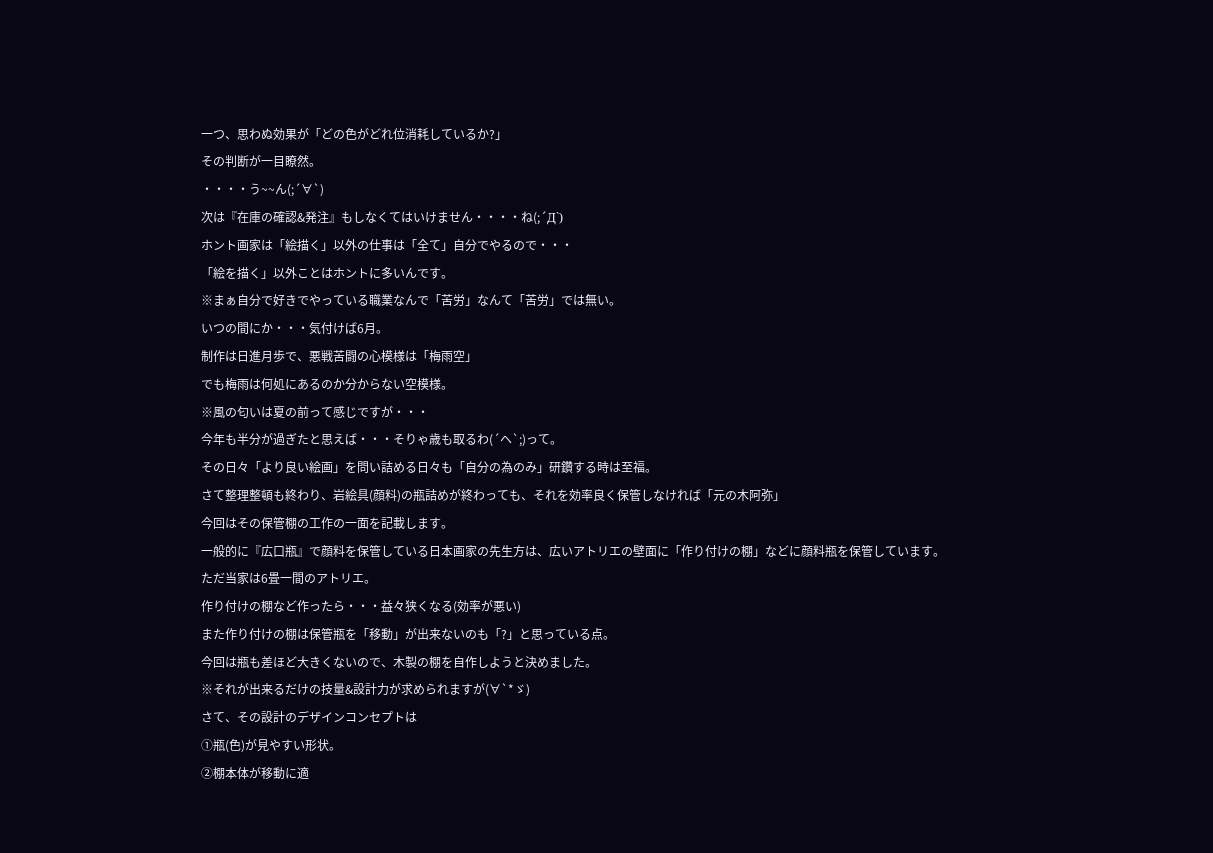一つ、思わぬ効果が「どの色がどれ位消耗しているか?」
その判断が一目瞭然。
・・・・う~~ん(;´∀`)
次は『在庫の確認&発注』もしなくてはいけません・・・・ね(;´Д`)
ホント画家は「絵描く」以外の仕事は「全て」自分でやるので・・・
「絵を描く」以外ことはホントに多いんです。
※まぁ自分で好きでやっている職業なんで「苦労」なんて「苦労」では無い。
いつの間にか・・・気付けば6月。
制作は日進月歩で、悪戦苦闘の心模様は「梅雨空」
でも梅雨は何処にあるのか分からない空模様。
※風の匂いは夏の前って感じですが・・・
今年も半分が過ぎたと思えば・・・そりゃ歳も取るわ(´ヘ`;)って。
その日々「より良い絵画」を問い詰める日々も「自分の為のみ」研鑽する時は至福。
さて整理整頓も終わり、岩絵具(顔料)の瓶詰めが終わっても、それを効率良く保管しなければ「元の木阿弥」
今回はその保管棚の工作の一面を記載します。
一般的に『広口瓶』で顔料を保管している日本画家の先生方は、広いアトリエの壁面に「作り付けの棚」などに顔料瓶を保管しています。
ただ当家は6畳一間のアトリエ。
作り付けの棚など作ったら・・・益々狭くなる(効率が悪い)
また作り付けの棚は保管瓶を「移動」が出来ないのも「?」と思っている点。
今回は瓶も差ほど大きくないので、木製の棚を自作しようと決めました。
※それが出来るだけの技量&設計力が求められますが(∀`*ゞ)
さて、その設計のデザインコンセプトは
①瓶(色)が見やすい形状。
②棚本体が移動に適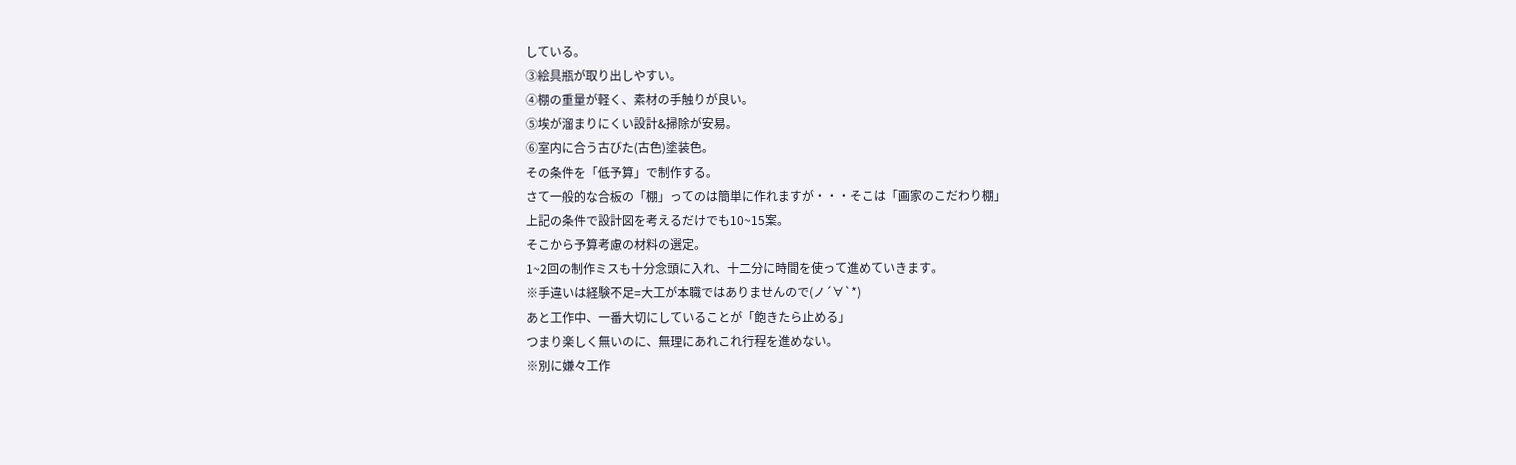している。
③絵具瓶が取り出しやすい。
④棚の重量が軽く、素材の手触りが良い。
⑤埃が溜まりにくい設計&掃除が安易。
⑥室内に合う古びた(古色)塗装色。
その条件を「低予算」で制作する。
さて一般的な合板の「棚」ってのは簡単に作れますが・・・そこは「画家のこだわり棚」
上記の条件で設計図を考えるだけでも10~15案。
そこから予算考慮の材料の選定。
1~2回の制作ミスも十分念頭に入れ、十二分に時間を使って進めていきます。
※手違いは経験不足=大工が本職ではありませんので(ノ´∀`*)
あと工作中、一番大切にしていることが「飽きたら止める」
つまり楽しく無いのに、無理にあれこれ行程を進めない。
※別に嫌々工作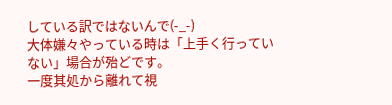している訳ではないんで(-_-)
大体嫌々やっている時は「上手く行っていない」場合が殆どです。
一度其処から離れて視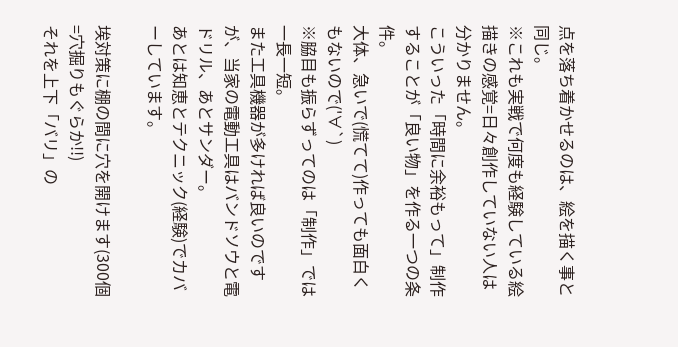点を落ち着かせるのは、絵を描く事と同じ。
※これも実戦で何度も経験している絵描きの感覚=日々創作していない人は分かりません。
こういった「時間に余裕もって」制作することが「良い物」を作る一つの条件。
大体、急いで(慌てて)作っても面白くもないので('∀`)
※脇目も振らずってのは「制作」では一長一短。
また工具機器が多ければ良いのですが、当家の電動工具はバンドソウと電ドリル、あとサンダー。
あとは知恵とテクニック(経験)でカバーしています。

埃対策に棚の間に穴を開けます(300個=穴掘りもぐらか!!)
それを上下「バリ」の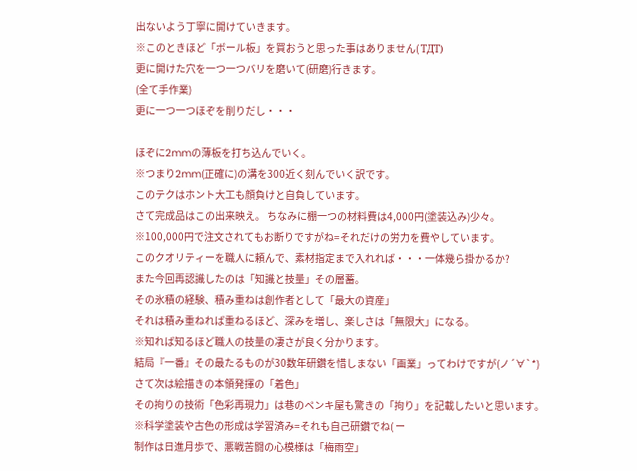出ないよう丁寧に開けていきます。
※このときほど「ボール板」を買おうと思った事はありません( TДT)
更に開けた穴を一つ一つバリを磨いて(研磨)行きます。
(全て手作業)
更に一つ一つほぞを削りだし・・・

ほぞに2mmの薄板を打ち込んでいく。
※つまり2mm(正確に)の溝を300近く刻んでいく訳です。
このテクはホント大工も顔負けと自負しています。
さて完成品はこの出来映え。 ちなみに棚一つの材料費は4,000円(塗装込み)少々。
※100,000円で注文されてもお断りですがね=それだけの労力を費やしています。
このクオリティーを職人に頼んで、素材指定まで入れれば・・・一体幾ら掛かるか?
また今回再認識したのは「知識と技量」その層蓄。
その氷積の経験、積み重ねは創作者として「最大の資産」
それは積み重ねれば重ねるほど、深みを増し、楽しさは「無限大」になる。
※知れば知るほど職人の技量の凄さが良く分かります。
結局『一番』その最たるものが30数年研鑽を惜しまない「画業」ってわけですが(ノ´∀`*)
さて次は絵描きの本領発揮の「着色」
その拘りの技術「色彩再現力」は巷のペンキ屋も驚きの「拘り」を記載したいと思います。
※科学塗装や古色の形成は学習済み=それも自己研鑽でね( ー
制作は日進月歩で、悪戦苦闘の心模様は「梅雨空」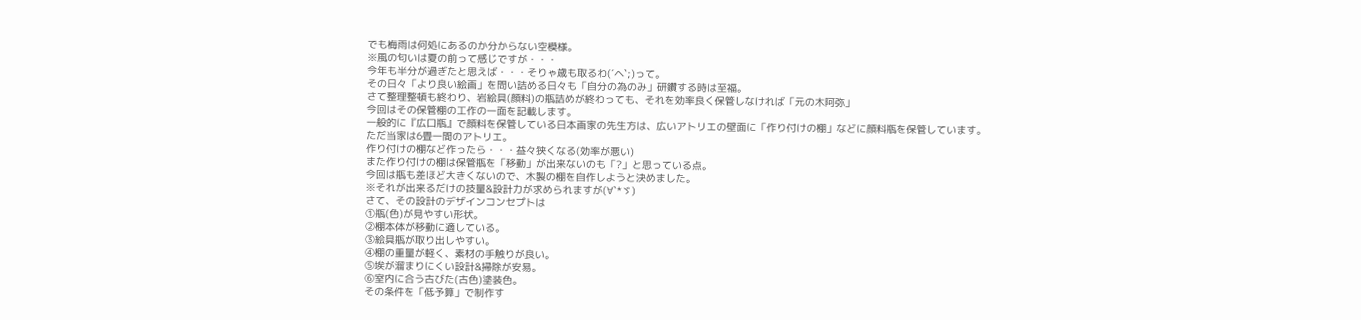でも梅雨は何処にあるのか分からない空模様。
※風の匂いは夏の前って感じですが・・・
今年も半分が過ぎたと思えば・・・そりゃ歳も取るわ(´ヘ`;)って。
その日々「より良い絵画」を問い詰める日々も「自分の為のみ」研鑽する時は至福。
さて整理整頓も終わり、岩絵具(顔料)の瓶詰めが終わっても、それを効率良く保管しなければ「元の木阿弥」
今回はその保管棚の工作の一面を記載します。
一般的に『広口瓶』で顔料を保管している日本画家の先生方は、広いアトリエの壁面に「作り付けの棚」などに顔料瓶を保管しています。
ただ当家は6畳一間のアトリエ。
作り付けの棚など作ったら・・・益々狭くなる(効率が悪い)
また作り付けの棚は保管瓶を「移動」が出来ないのも「?」と思っている点。
今回は瓶も差ほど大きくないので、木製の棚を自作しようと決めました。
※それが出来るだけの技量&設計力が求められますが(∀`*ゞ)
さて、その設計のデザインコンセプトは
①瓶(色)が見やすい形状。
②棚本体が移動に適している。
③絵具瓶が取り出しやすい。
④棚の重量が軽く、素材の手触りが良い。
⑤埃が溜まりにくい設計&掃除が安易。
⑥室内に合う古びた(古色)塗装色。
その条件を「低予算」で制作す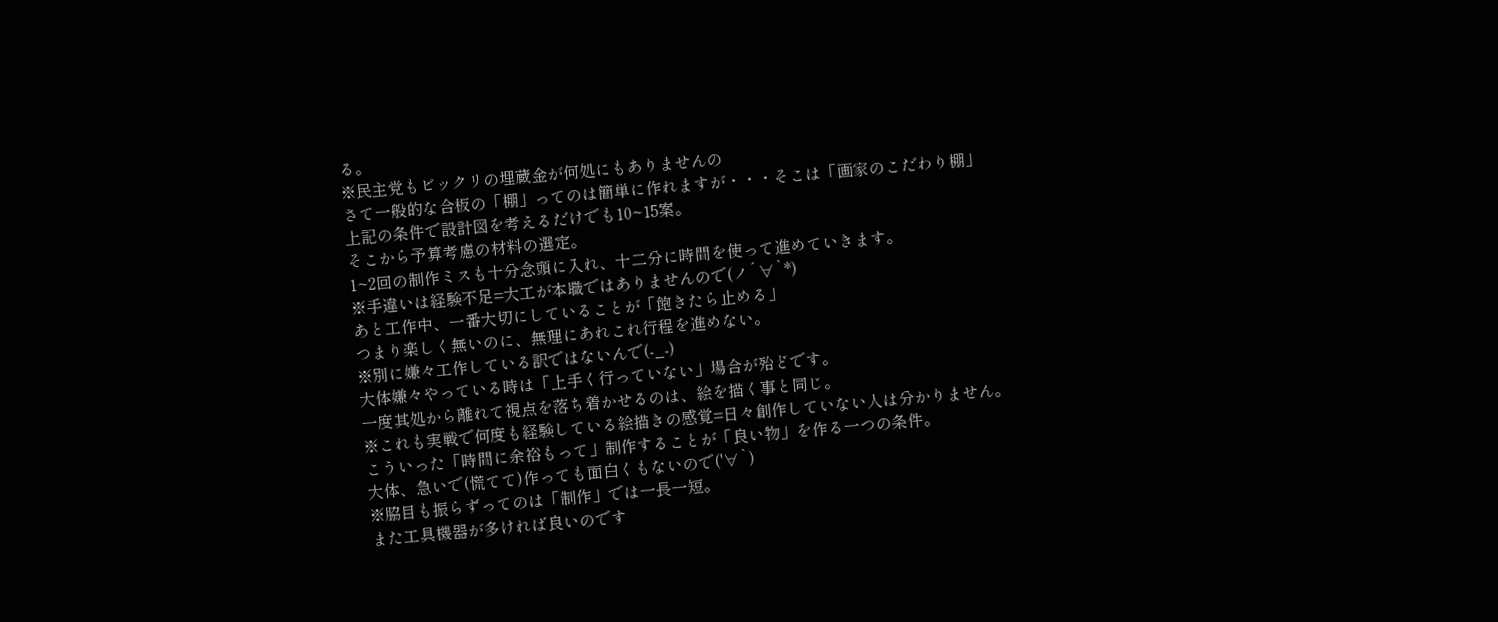る。
※民主党もビックリの埋蔵金が何処にもありませんの
さて一般的な合板の「棚」ってのは簡単に作れますが・・・そこは「画家のこだわり棚」
上記の条件で設計図を考えるだけでも10~15案。
そこから予算考慮の材料の選定。
1~2回の制作ミスも十分念頭に入れ、十二分に時間を使って進めていきます。
※手違いは経験不足=大工が本職ではありませんので(ノ´∀`*)
あと工作中、一番大切にしていることが「飽きたら止める」
つまり楽しく無いのに、無理にあれこれ行程を進めない。
※別に嫌々工作している訳ではないんで(-_-)
大体嫌々やっている時は「上手く行っていない」場合が殆どです。
一度其処から離れて視点を落ち着かせるのは、絵を描く事と同じ。
※これも実戦で何度も経験している絵描きの感覚=日々創作していない人は分かりません。
こういった「時間に余裕もって」制作することが「良い物」を作る一つの条件。
大体、急いで(慌てて)作っても面白くもないので('∀`)
※脇目も振らずってのは「制作」では一長一短。
また工具機器が多ければ良いのです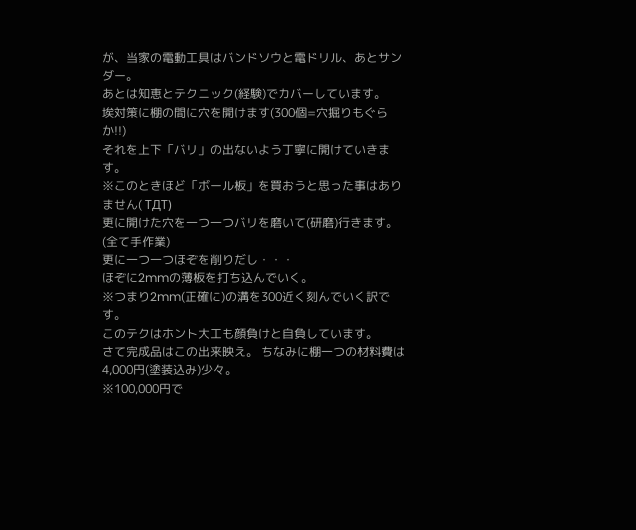が、当家の電動工具はバンドソウと電ドリル、あとサンダー。
あとは知恵とテクニック(経験)でカバーしています。
埃対策に棚の間に穴を開けます(300個=穴掘りもぐらか!!)
それを上下「バリ」の出ないよう丁寧に開けていきます。
※このときほど「ボール板」を買おうと思った事はありません( TДT)
更に開けた穴を一つ一つバリを磨いて(研磨)行きます。
(全て手作業)
更に一つ一つほぞを削りだし・・・
ほぞに2mmの薄板を打ち込んでいく。
※つまり2mm(正確に)の溝を300近く刻んでいく訳です。
このテクはホント大工も顔負けと自負しています。
さて完成品はこの出来映え。 ちなみに棚一つの材料費は4,000円(塗装込み)少々。
※100,000円で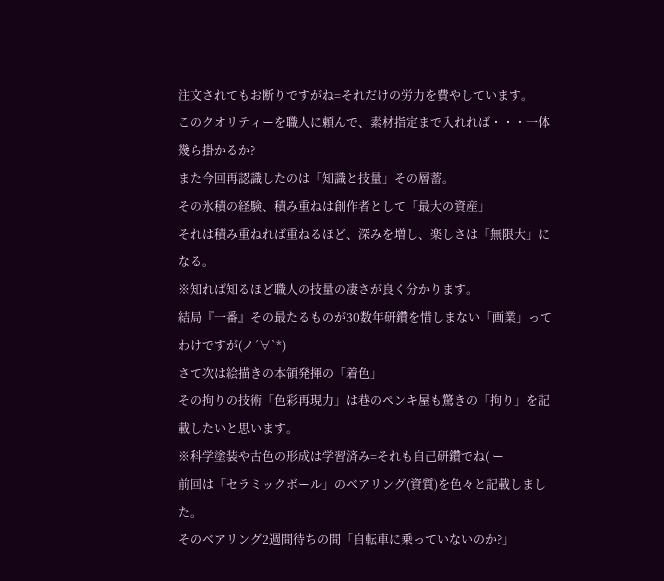注文されてもお断りですがね=それだけの労力を費やしています。
このクオリティーを職人に頼んで、素材指定まで入れれば・・・一体幾ら掛かるか?
また今回再認識したのは「知識と技量」その層蓄。
その氷積の経験、積み重ねは創作者として「最大の資産」
それは積み重ねれば重ねるほど、深みを増し、楽しさは「無限大」になる。
※知れば知るほど職人の技量の凄さが良く分かります。
結局『一番』その最たるものが30数年研鑽を惜しまない「画業」ってわけですが(ノ´∀`*)
さて次は絵描きの本領発揮の「着色」
その拘りの技術「色彩再現力」は巷のペンキ屋も驚きの「拘り」を記載したいと思います。
※科学塗装や古色の形成は学習済み=それも自己研鑽でね( ー
前回は「セラミックボール」のベアリング(資質)を色々と記載しました。
そのベアリング2週間待ちの間「自転車に乗っていないのか?」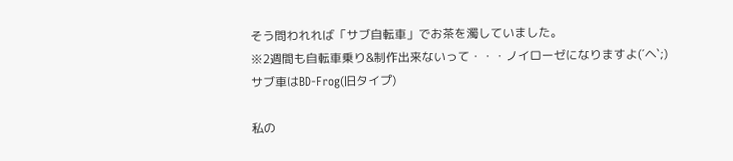そう問われれば「サブ自転車」でお茶を濁していました。
※2週間も自転車乗り&制作出来ないって・・・ノイローゼになりますよ(´ヘ`;)
サブ車はBD-Frog(旧タイプ)

私の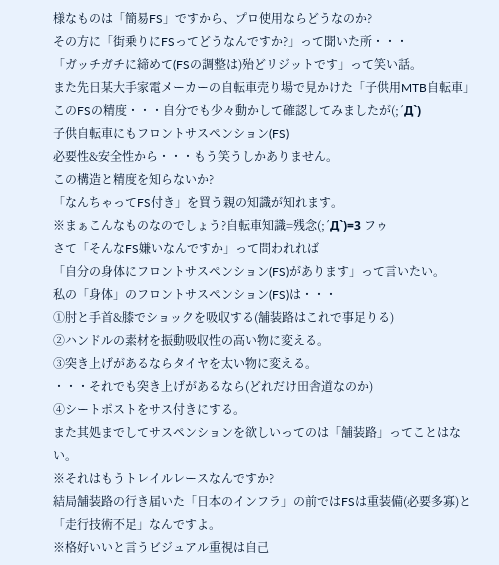様なものは「簡易FS」ですから、プロ使用ならどうなのか?
その方に「街乗りにFSってどうなんですか?」って聞いた所・・・
「ガッチガチに締めて(FSの調整は)殆どリジットです」って笑い話。
また先日某大手家電メーカーの自転車売り場で見かけた「子供用MTB自転車」
このFSの精度・・・自分でも少々動かして確認してみましたが(;´Д`)
子供自転車にもフロントサスペンション(FS)
必要性&安全性から・・・もう笑うしかありません。
この構造と精度を知らないか?
「なんちゃってFS付き」を買う親の知識が知れます。
※まぁこんなものなのでしょう?自転車知識=残念(;´Д`)=3 フゥ
さて「そんなFS嫌いなんですか」って問われれば
「自分の身体にフロントサスペンション(FS)があります」って言いたい。
私の「身体」のフロントサスペンション(FS)は・・・
①肘と手首&膝でショックを吸収する(舗装路はこれで事足りる)
②ハンドルの素材を振動吸収性の高い物に変える。
③突き上げがあるならタイヤを太い物に変える。
・・・それでも突き上げがあるなら(どれだけ田舎道なのか)
④シートポストをサス付きにする。
また其処までしてサスペンションを欲しいってのは「舗装路」ってことはない。
※それはもうトレイルレースなんですか?
結局舗装路の行き届いた「日本のインフラ」の前ではFSは重装備(必要多寡)と「走行技術不足」なんですよ。
※格好いいと言うビジュアル重視は自己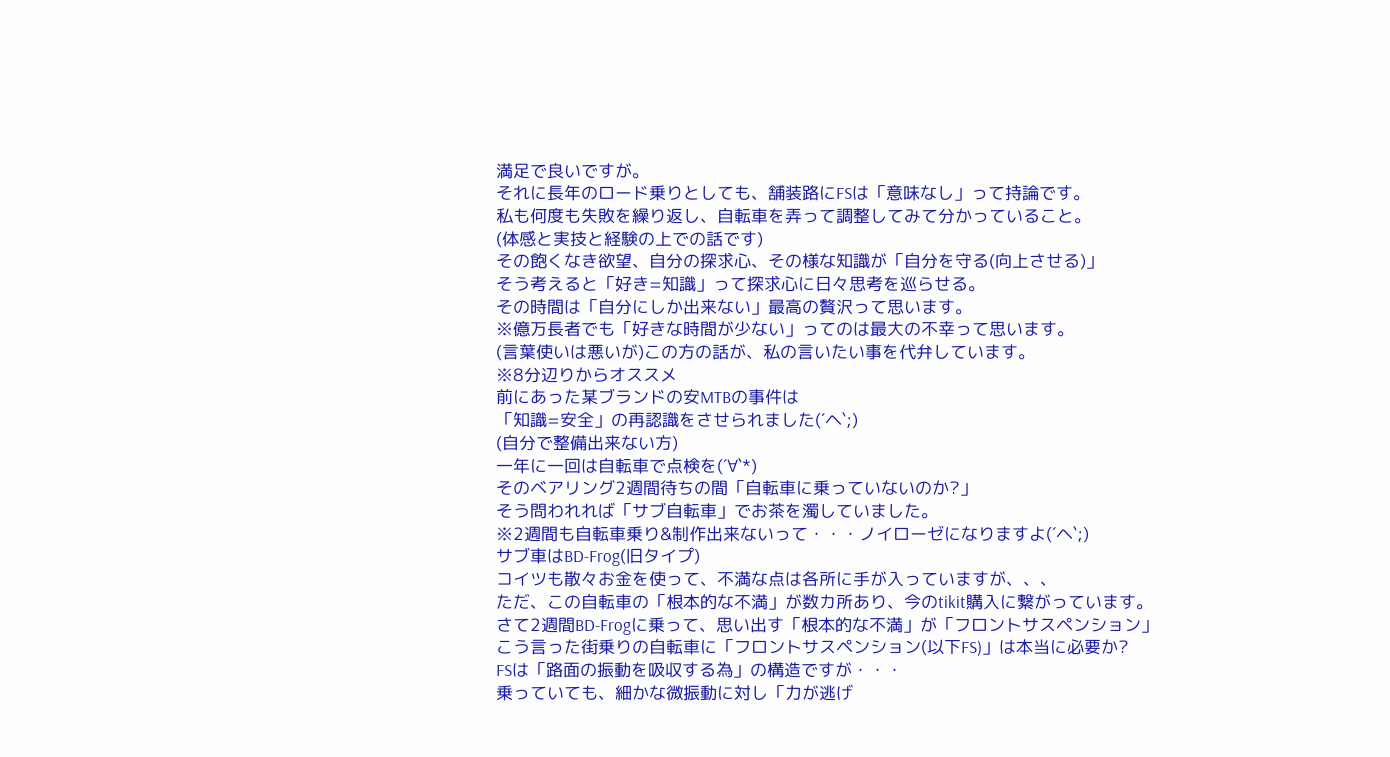満足で良いですが。
それに長年のロード乗りとしても、舗装路にFSは「意味なし」って持論です。
私も何度も失敗を繰り返し、自転車を弄って調整してみて分かっていること。
(体感と実技と経験の上での話です)
その飽くなき欲望、自分の探求心、その様な知識が「自分を守る(向上させる)」
そう考えると「好き=知識」って探求心に日々思考を巡らせる。
その時間は「自分にしか出来ない」最高の贅沢って思います。
※億万長者でも「好きな時間が少ない」ってのは最大の不幸って思います。
(言葉使いは悪いが)この方の話が、私の言いたい事を代弁しています。
※8分辺りからオススメ
前にあった某ブランドの安MTBの事件は
「知識=安全」の再認識をさせられました(´ヘ`;)
(自分で整備出来ない方)
一年に一回は自転車で点検を(´∀`*)
そのベアリング2週間待ちの間「自転車に乗っていないのか?」
そう問われれば「サブ自転車」でお茶を濁していました。
※2週間も自転車乗り&制作出来ないって・・・ノイローゼになりますよ(´ヘ`;)
サブ車はBD-Frog(旧タイプ)
コイツも散々お金を使って、不満な点は各所に手が入っていますが、、、
ただ、この自転車の「根本的な不満」が数カ所あり、今のtikit購入に繋がっています。
さて2週間BD-Frogに乗って、思い出す「根本的な不満」が「フロントサスペンション」
こう言った街乗りの自転車に「フロントサスペンション(以下FS)」は本当に必要か?
FSは「路面の振動を吸収する為」の構造ですが・・・
乗っていても、細かな微振動に対し「力が逃げ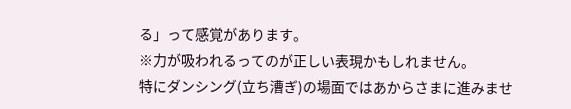る」って感覚があります。
※力が吸われるってのが正しい表現かもしれません。
特にダンシング(立ち漕ぎ)の場面ではあからさまに進みませ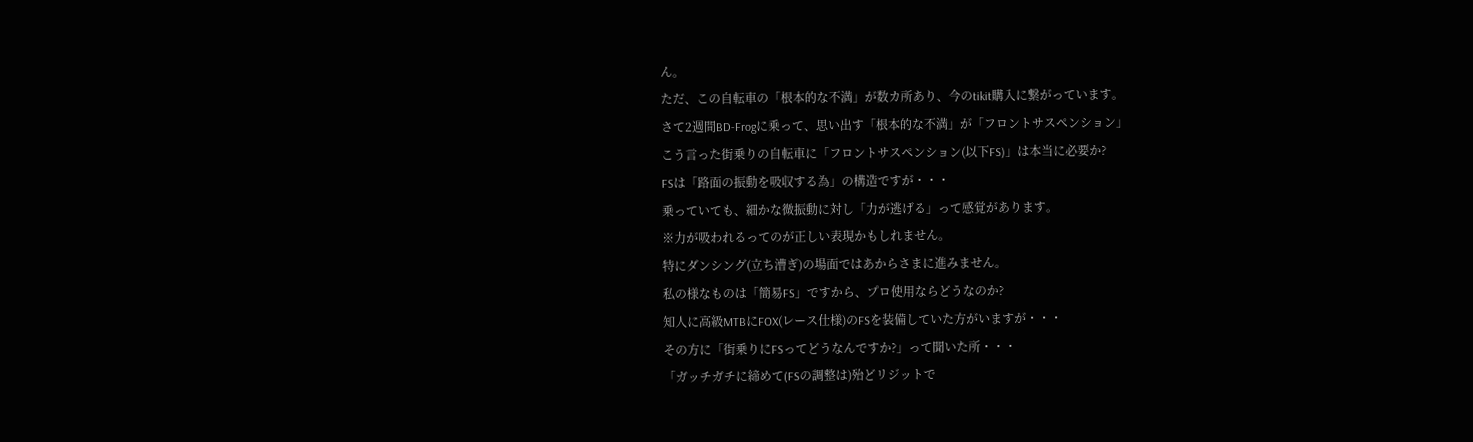ん。
ただ、この自転車の「根本的な不満」が数カ所あり、今のtikit購入に繋がっています。
さて2週間BD-Frogに乗って、思い出す「根本的な不満」が「フロントサスペンション」
こう言った街乗りの自転車に「フロントサスペンション(以下FS)」は本当に必要か?
FSは「路面の振動を吸収する為」の構造ですが・・・
乗っていても、細かな微振動に対し「力が逃げる」って感覚があります。
※力が吸われるってのが正しい表現かもしれません。
特にダンシング(立ち漕ぎ)の場面ではあからさまに進みません。
私の様なものは「簡易FS」ですから、プロ使用ならどうなのか?
知人に高級MTBにFOX(レース仕様)のFSを装備していた方がいますが・・・
その方に「街乗りにFSってどうなんですか?」って聞いた所・・・
「ガッチガチに締めて(FSの調整は)殆どリジットで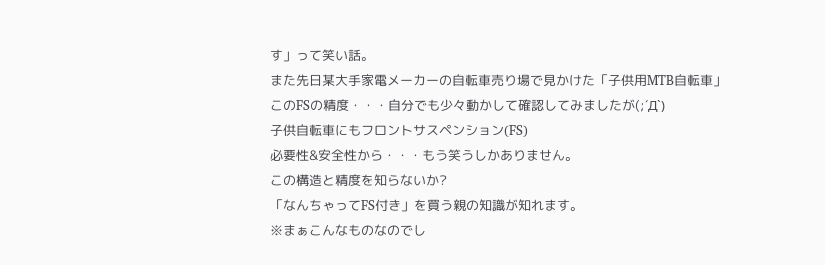す」って笑い話。
また先日某大手家電メーカーの自転車売り場で見かけた「子供用MTB自転車」
このFSの精度・・・自分でも少々動かして確認してみましたが(;´Д`)
子供自転車にもフロントサスペンション(FS)
必要性&安全性から・・・もう笑うしかありません。
この構造と精度を知らないか?
「なんちゃってFS付き」を買う親の知識が知れます。
※まぁこんなものなのでし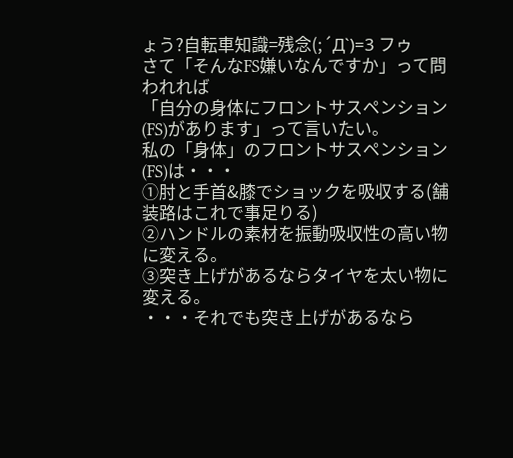ょう?自転車知識=残念(;´Д`)=3 フゥ
さて「そんなFS嫌いなんですか」って問われれば
「自分の身体にフロントサスペンション(FS)があります」って言いたい。
私の「身体」のフロントサスペンション(FS)は・・・
①肘と手首&膝でショックを吸収する(舗装路はこれで事足りる)
②ハンドルの素材を振動吸収性の高い物に変える。
③突き上げがあるならタイヤを太い物に変える。
・・・それでも突き上げがあるなら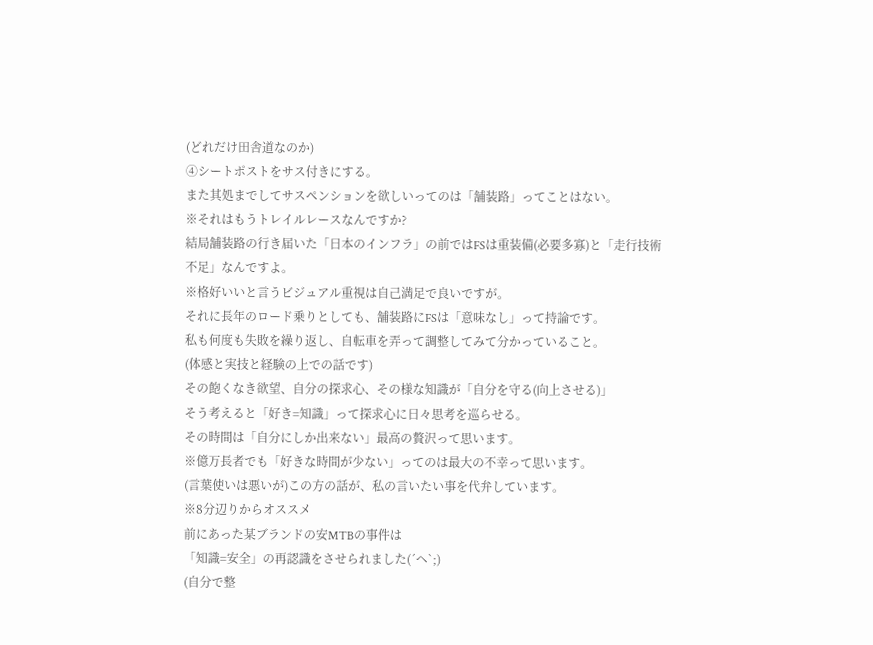(どれだけ田舎道なのか)
④シートポストをサス付きにする。
また其処までしてサスペンションを欲しいってのは「舗装路」ってことはない。
※それはもうトレイルレースなんですか?
結局舗装路の行き届いた「日本のインフラ」の前ではFSは重装備(必要多寡)と「走行技術不足」なんですよ。
※格好いいと言うビジュアル重視は自己満足で良いですが。
それに長年のロード乗りとしても、舗装路にFSは「意味なし」って持論です。
私も何度も失敗を繰り返し、自転車を弄って調整してみて分かっていること。
(体感と実技と経験の上での話です)
その飽くなき欲望、自分の探求心、その様な知識が「自分を守る(向上させる)」
そう考えると「好き=知識」って探求心に日々思考を巡らせる。
その時間は「自分にしか出来ない」最高の贅沢って思います。
※億万長者でも「好きな時間が少ない」ってのは最大の不幸って思います。
(言葉使いは悪いが)この方の話が、私の言いたい事を代弁しています。
※8分辺りからオススメ
前にあった某ブランドの安MTBの事件は
「知識=安全」の再認識をさせられました(´ヘ`;)
(自分で整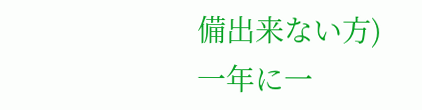備出来ない方)
一年に一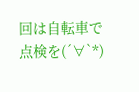回は自転車で点検を(´∀`*)